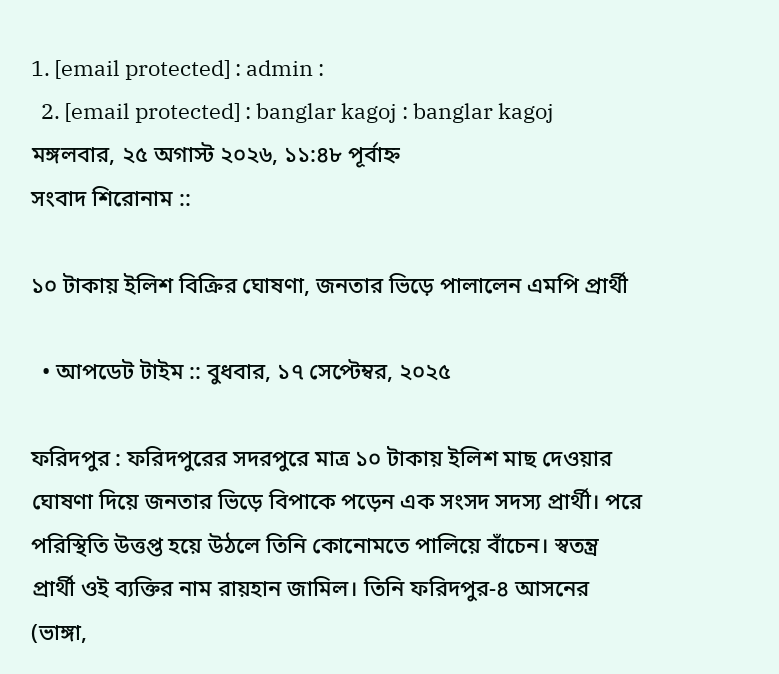1. [email protected] : admin :
  2. [email protected] : banglar kagoj : banglar kagoj
মঙ্গলবার, ২৫ অগাস্ট ২০২৬, ১১:৪৮ পূর্বাহ্ন
সংবাদ শিরোনাম ::

১০ টাকায় ইলিশ বিক্রির ঘোষণা, জনতার ভিড়ে পালালেন এমপি প্রার্থী

  • আপডেট টাইম :: বুধবার, ১৭ সেপ্টেম্বর, ২০২৫

ফরিদপুর : ফরিদপুরের সদরপুরে মাত্র ১০ টাকায় ইলিশ মাছ দেওয়ার ঘোষণা দিয়ে জনতার ভিড়ে বিপাকে পড়েন এক সংসদ সদস্য প্রার্থী। পরে পরিস্থিতি উত্তপ্ত হয়ে উঠলে তিনি কোনোমতে পালিয়ে বাঁচেন। স্বতন্ত্র প্রার্থী ওই ব্যক্তির নাম রায়হান জামিল। তিনি ফরিদপুর-৪ আসনের (ভাঙ্গা,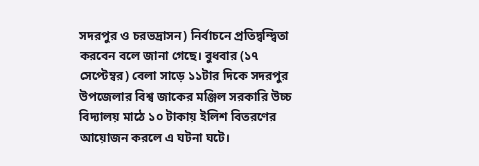সদরপুর ও চরভদ্রাসন) নির্বাচনে প্রতিদ্বন্দ্বিতা করবেন বলে জানা গেছে। বুধবার (১৭ সেপ্টেম্বর) বেলা সাড়ে ১১টার দিকে সদরপুর উপজেলার বিশ্ব জাকের মঞ্জিল সরকারি উচ্চ বিদ্যালয় মাঠে ১০ টাকায় ইলিশ বিতরণের আয়োজন করলে এ ঘটনা ঘটে।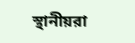স্থানীয়রা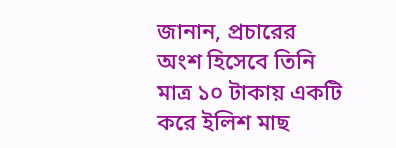জানান, প্রচারের অংশ হিসেবে তিনি মাত্র ১০ টাকায় একটি করে ইলিশ মাছ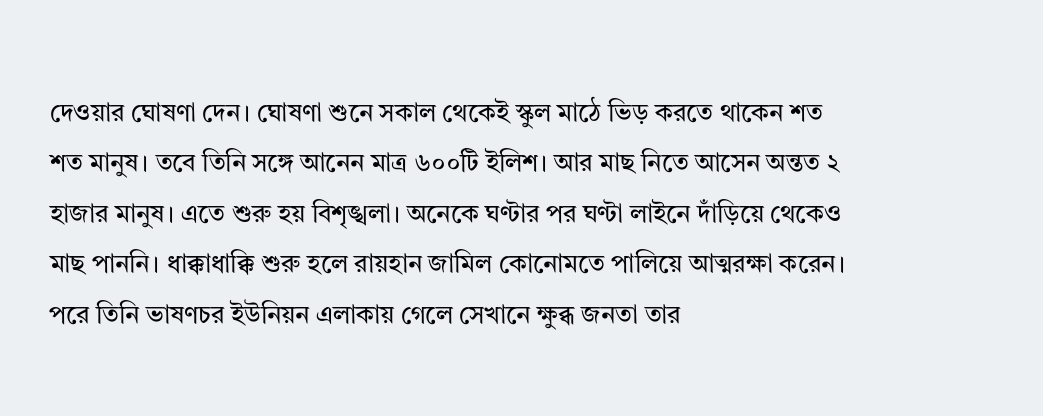দেওয়ার ঘোষণা দেন। ঘোষণা শুনে সকাল থেকেই স্কুল মাঠে ভিড় করতে থাকেন শত শত মানুষ। তবে তিনি সঙ্গে আনেন মাত্র ৬০০টি ইলিশ। আর মাছ নিতে আসেন অন্তত ২ হাজার মানুষ। এতে শুরু হয় বিশৃঙ্খলা। অনেকে ঘণ্টার পর ঘণ্টা লাইনে দাঁড়িয়ে থেকেও মাছ পাননি। ধাক্কাধাক্কি শুরু হলে রায়হান জামিল কোনোমতে পালিয়ে আত্মরক্ষা করেন। পরে তিনি ভাষণচর ইউনিয়ন এলাকায় গেলে সেখানে ক্ষুব্ধ জনতা তার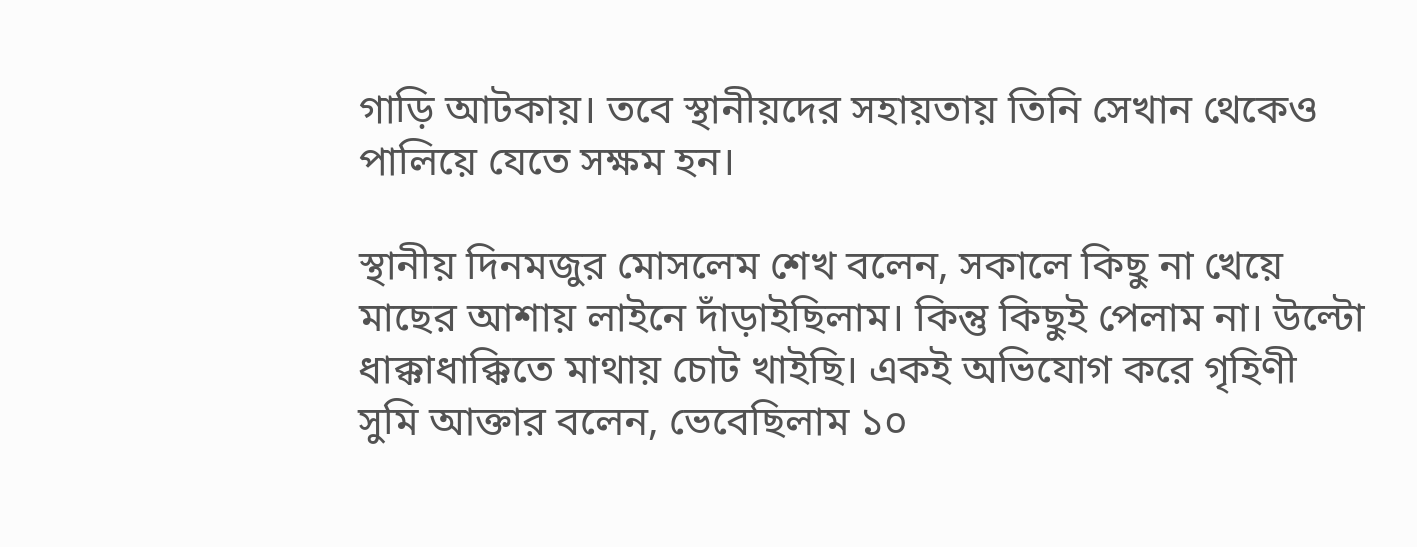গাড়ি আটকায়। তবে স্থানীয়দের সহায়তায় তিনি সেখান থেকেও পালিয়ে যেতে সক্ষম হন।

স্থানীয় দিনমজুর মোসলেম শেখ বলেন, সকালে কিছু না খেয়ে মাছের আশায় লাইনে দাঁড়াইছিলাম। কিন্তু কিছুই পেলাম না। উল্টো ধাক্কাধাক্কিতে মাথায় চোট খাইছি। একই অভিযোগ করে গৃহিণী সুমি আক্তার বলেন, ভেবেছিলাম ১০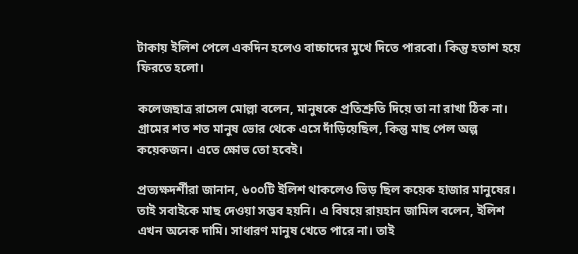টাকায় ইলিশ পেলে একদিন হলেও বাচ্চাদের মুখে দিতে পারবো। কিন্তু হতাশ হয়ে ফিরতে হলো।

কলেজছাত্র রাসেল মোল্লা বলেন, মানুষকে প্রতিশ্রুতি দিয়ে তা না রাখা ঠিক না। গ্রামের শত শত মানুষ ভোর থেকে এসে দাঁড়িয়েছিল, কিন্তু মাছ পেল অল্প কয়েকজন। এতে ক্ষোভ তো হবেই।

প্রত্যক্ষদর্শীরা জানান, ৬০০টি ইলিশ থাকলেও ভিড় ছিল কয়েক হাজার মানুষের। তাই সবাইকে মাছ দেওয়া সম্ভব হয়নি। এ বিষয়ে রায়হান জামিল বলেন, ইলিশ এখন অনেক দামি। সাধারণ মানুষ খেতে পারে না। তাই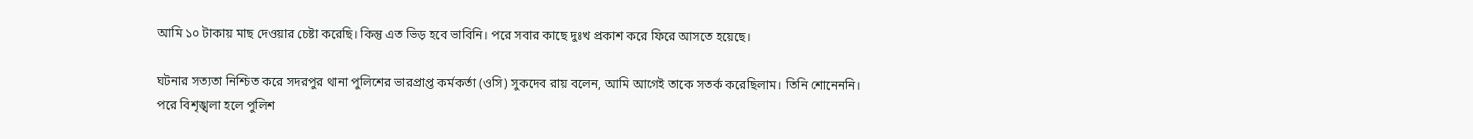আমি ১০ টাকায় মাছ দেওয়ার চেষ্টা করেছি। কিন্তু এত ভিড় হবে ভাবিনি। পরে সবার কাছে দুঃখ প্রকাশ করে ফিরে আসতে হয়েছে।

ঘটনার সত্যতা নিশ্চিত করে সদরপুর থানা পুলিশের ভারপ্রাপ্ত কর্মকর্তা (ওসি) সুকদেব রায় বলেন, আমি আগেই তাকে সতর্ক করেছিলাম। তিনি শোনেননি। পরে বিশৃঙ্খলা হলে পুলিশ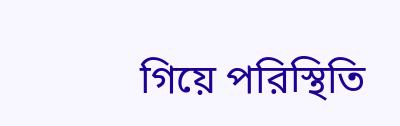গিয়ে পরিস্থিতি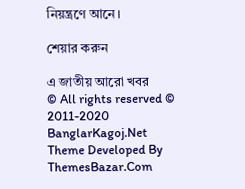নিয়ন্ত্রণে আনে।

শেয়ার করুন

এ জাতীয় আরো খবর
© All rights reserved © 2011-2020 BanglarKagoj.Net
Theme Developed By ThemesBazar.Com